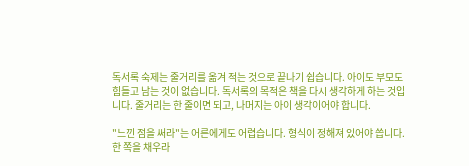독서록 숙제는 줄거리를 옮겨 적는 것으로 끝나기 쉽습니다. 아이도 부모도 힘들고 남는 것이 없습니다. 독서록의 목적은 책을 다시 생각하게 하는 것입니다. 줄거리는 한 줄이면 되고, 나머지는 아이 생각이어야 합니다.

"느낀 점을 써라"는 어른에게도 어렵습니다. 형식이 정해져 있어야 씁니다.
한 쪽을 채우라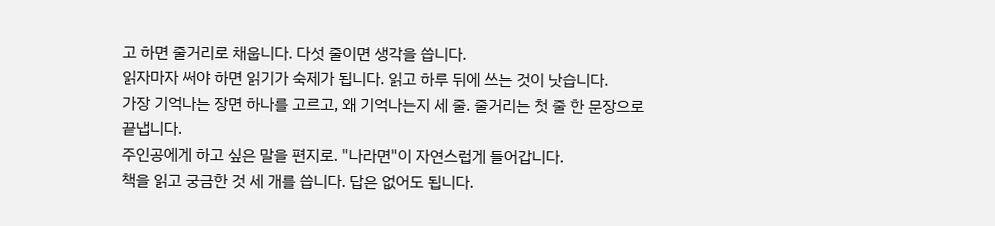고 하면 줄거리로 채웁니다. 다섯 줄이면 생각을 씁니다.
읽자마자 써야 하면 읽기가 숙제가 됩니다. 읽고 하루 뒤에 쓰는 것이 낫습니다.
가장 기억나는 장면 하나를 고르고, 왜 기억나는지 세 줄. 줄거리는 첫 줄 한 문장으로 끝냅니다.
주인공에게 하고 싶은 말을 편지로. "나라면"이 자연스럽게 들어갑니다.
책을 읽고 궁금한 것 세 개를 씁니다. 답은 없어도 됩니다.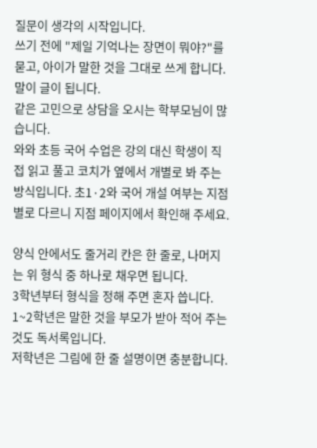질문이 생각의 시작입니다.
쓰기 전에 "제일 기억나는 장면이 뭐야?"를 묻고, 아이가 말한 것을 그대로 쓰게 합니다. 말이 글이 됩니다.
같은 고민으로 상담을 오시는 학부모님이 많습니다.
와와 초등 국어 수업은 강의 대신 학생이 직접 읽고 풀고 코치가 옆에서 개별로 봐 주는 방식입니다. 초1·2와 국어 개설 여부는 지점별로 다르니 지점 페이지에서 확인해 주세요.

양식 안에서도 줄거리 칸은 한 줄로, 나머지는 위 형식 중 하나로 채우면 됩니다.
3학년부터 형식을 정해 주면 혼자 씁니다. 1~2학년은 말한 것을 부모가 받아 적어 주는 것도 독서록입니다.
저학년은 그림에 한 줄 설명이면 충분합니다.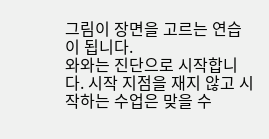그림이 장면을 고르는 연습이 됩니다.
와와는 진단으로 시작합니다. 시작 지점을 재지 않고 시작하는 수업은 맞을 수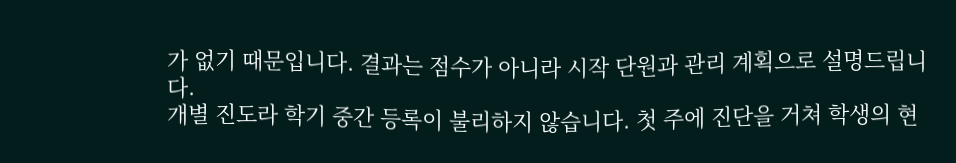가 없기 때문입니다. 결과는 점수가 아니라 시작 단원과 관리 계획으로 설명드립니다.
개별 진도라 학기 중간 등록이 불리하지 않습니다. 첫 주에 진단을 거쳐 학생의 현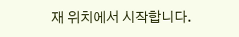재 위치에서 시작합니다.